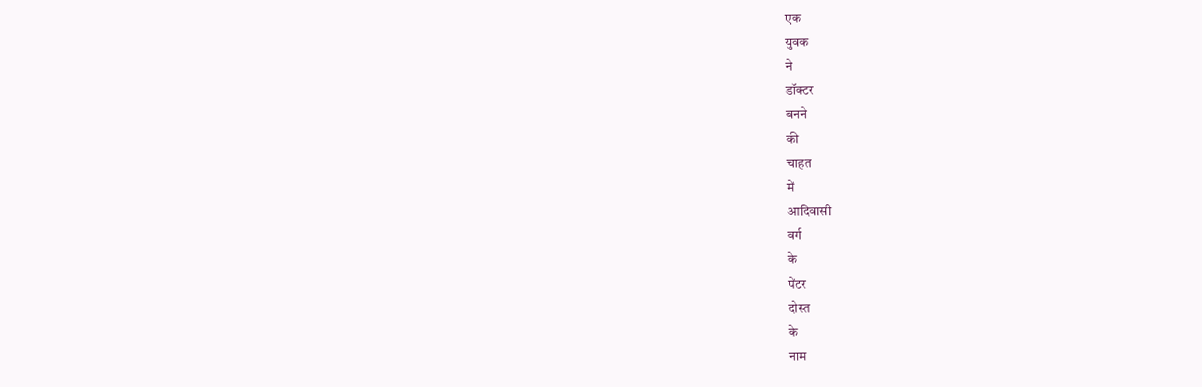एक
युवक
ने
डॉक्टर
बनने
की
चाहत
में
आदिवासी
वर्ग
के
पेंटर
दोस्त
के
नाम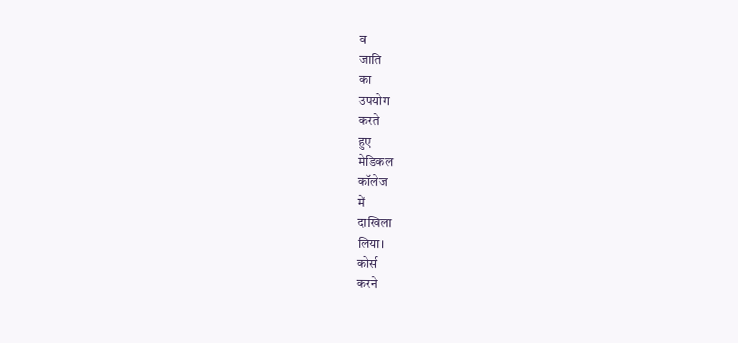व
जाति
का
उपयोग
करते
हुए
मेडिकल
कॉलेज
में
दाखिला
लिया।
कोर्स
करने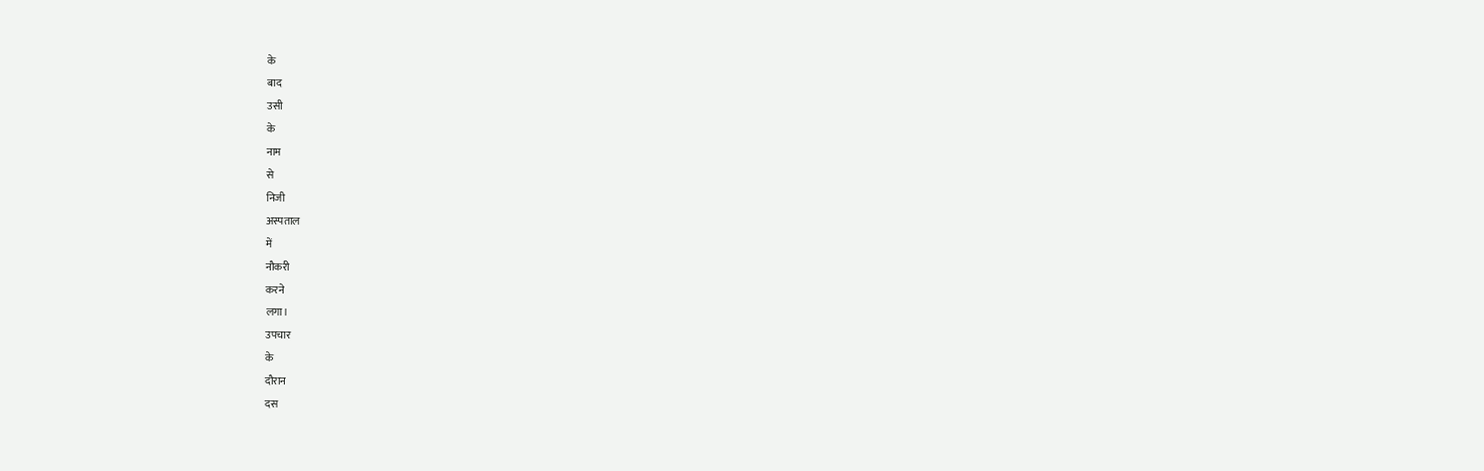के
बाद
उसी
के
नाम
से
निजी
अस्पताल
में
नौकरी
करने
लगा।
उपचार
के
दौरान
दस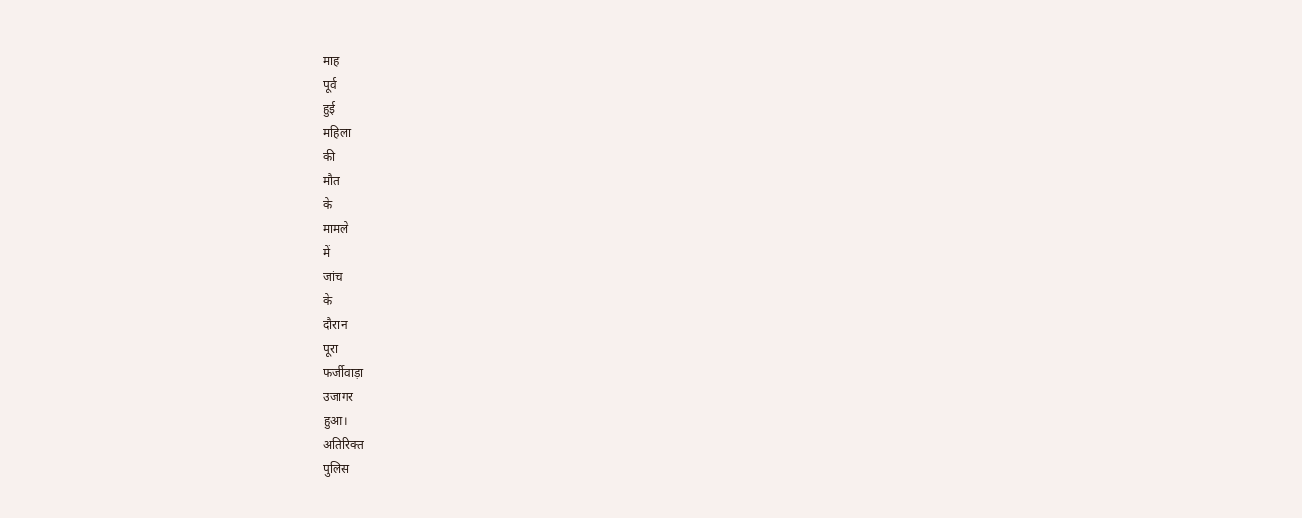माह
पूर्व
हुई
महिला
की
मौत
के
मामले
में
जांच
के
दौरान
पूरा
फर्जीवाड़ा
उजागर
हुआ।
अतिरिक्त
पुलिस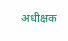अधीक्षक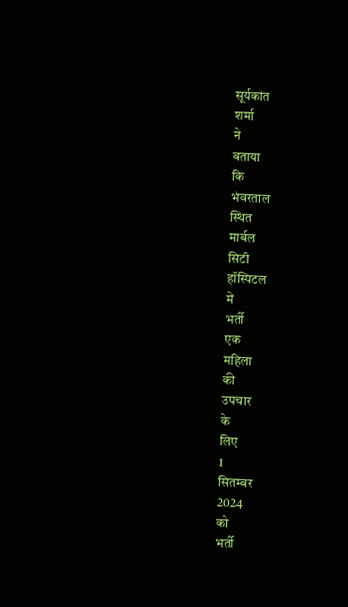सूर्यकांत
शर्मा
ने
बताया
कि
भंवरताल
स्थित
मार्बल
सिटी
हॉस्पिटल
में
भर्ती
एक
महिला
की
उपचार
के
लिए
1
सितम्बर
2024
को
भर्ती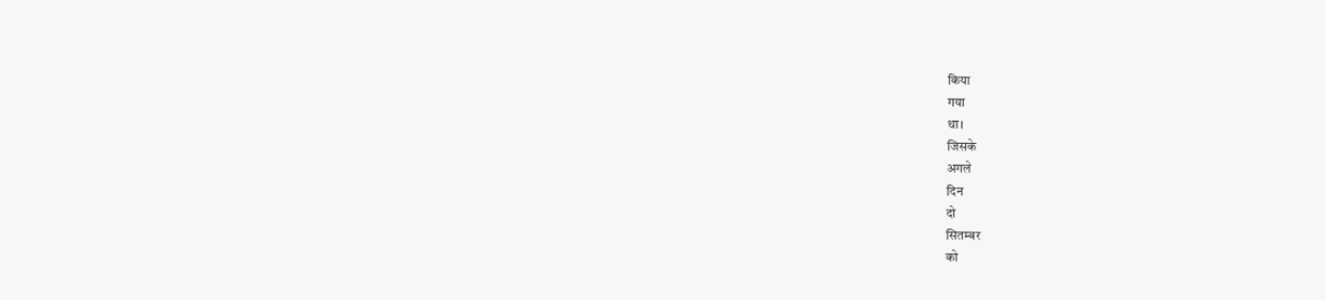किया
गया
था।
जिसके
अगले
दिन
दो
सितम्बर
को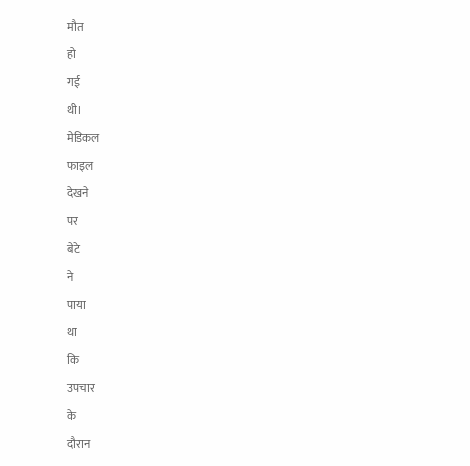मौत
हो
गई
थी।
मेडिकल
फाइल
देखने
पर
बेटे
ने
पाया
था
कि
उपचार
के
दौरान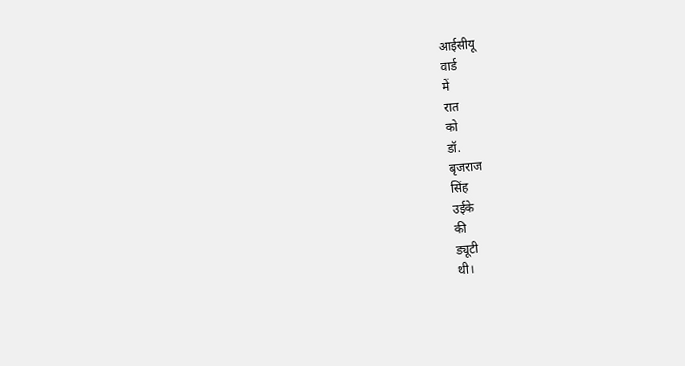आईसीयू
वार्ड
में
रात
को
डॉ.
बृजराज
सिंह
उईके
की
ड्यूटी
थी।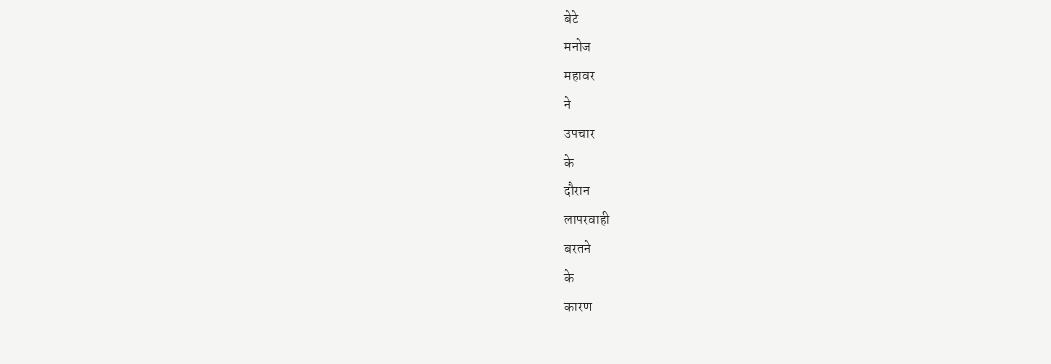बेटे
मनोज
महावर
ने
उपचार
के
दौरान
लापरवाही
बरतने
के
कारण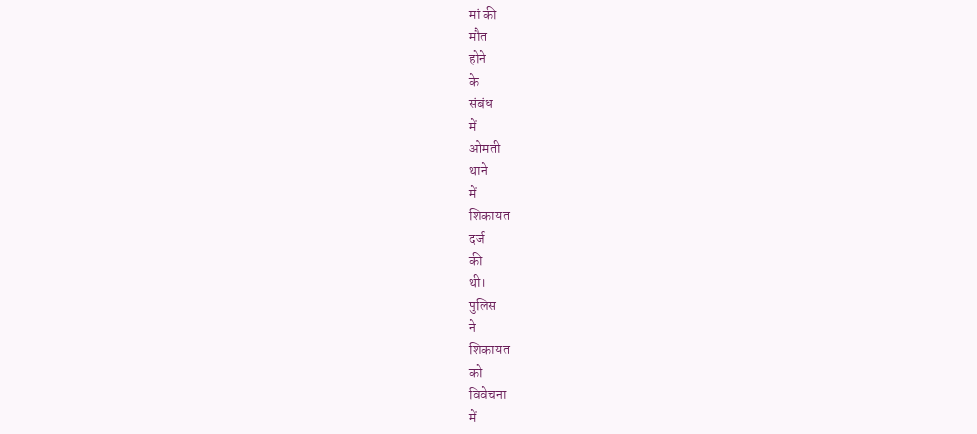मां की
मौत
होने
के
संबंध
में
ओमती
थाने
में
शिकायत
दर्ज
की
थी।
पुलिस
ने
शिकायत
को
विवेचना
में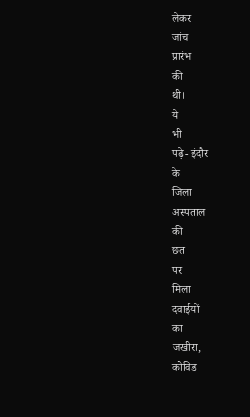लेकर
जांच
प्रारंभ
की
थी।
ये
भी
पढ़े- इंदौर
के
जिला
अस्पताल
की
छत
पर
मिला
दवाईयों
का
जखीरा,
कोविड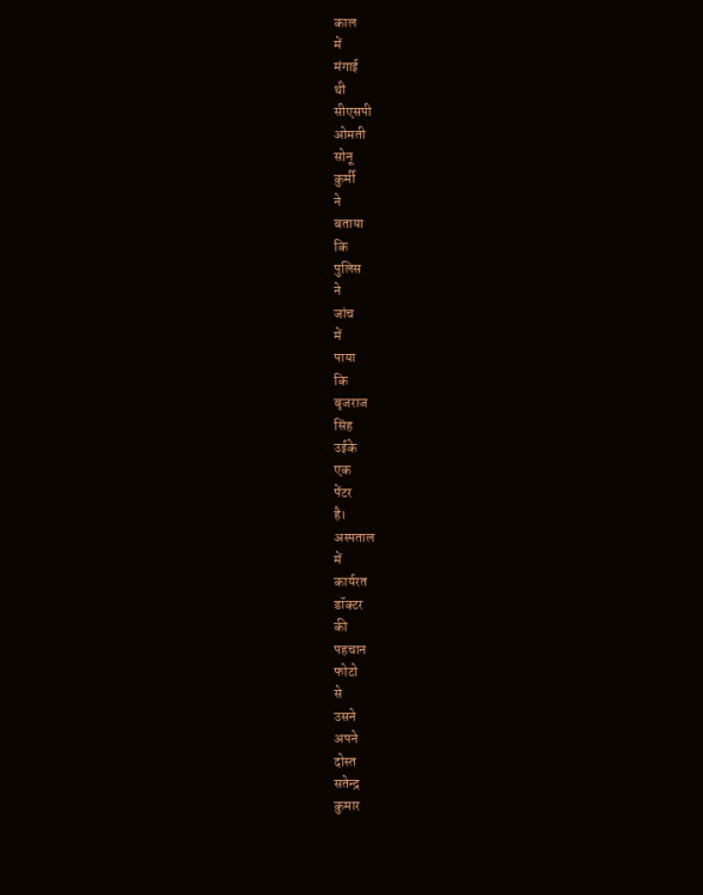काल
में
मंगाई
थी
सीएसपी
ओमती
सोनू
कुर्मी
ने
बताया
कि
पुलिस
ने
जांच
में
पाया
कि
बृजराज
सिंह
उईके
एक
पेंटर
है।
अस्पताल
में
कार्यरत
डॉक्टर
की
पहचान
फोटो
से
उसने
अपने
दोस्त
सतेन्द्र
कुमार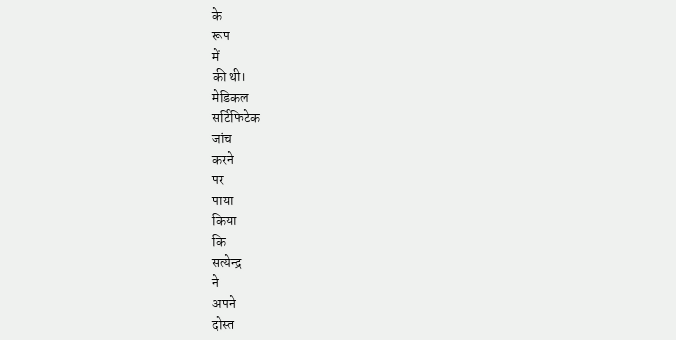के
रूप
में
की थी।
मेडिकल
सर्टिफिटेक
जांच
करने
पर
पाया
किया
कि
सत्येन्द्र
ने
अपने
दोस्त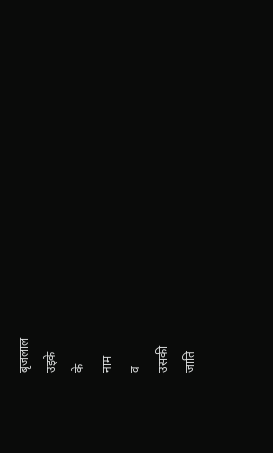बृजलाल
उइके
के
नाम
व
उसकी
जाति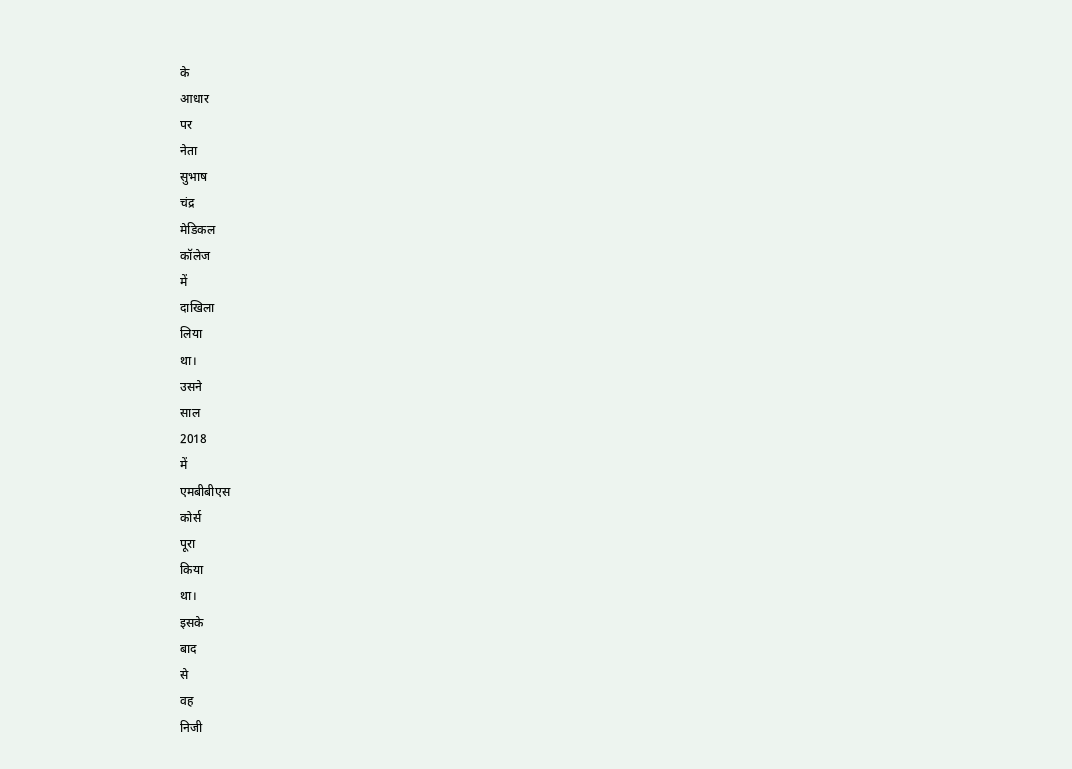के
आधार
पर
नेता
सुभाष
चंद्र
मेडिकल
कॉलेज
में
दाखिला
लिया
था।
उसने
साल
2018
में
एमबीबीएस
कोर्स
पूरा
किया
था।
इसके
बाद
से
वह
निजी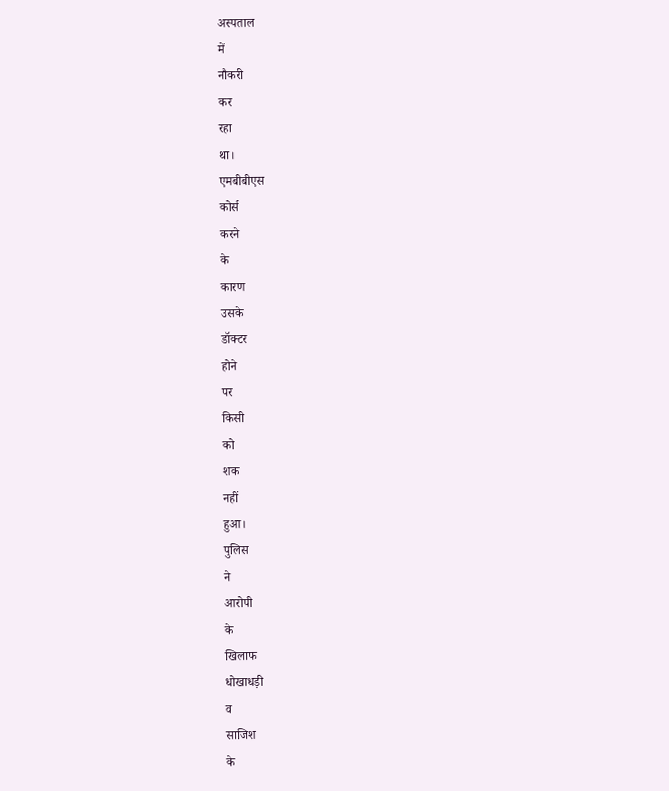अस्पताल
में
नौकरी
कर
रहा
था।
एमबीबीएस
कोर्स
करने
के
कारण
उसके
डॉक्टर
होने
पर
किसी
को
शक
नहीं
हुआ।
पुलिस
ने
आरोपी
के
खिलाफ
धोखाधड़ी
व
साजिश
के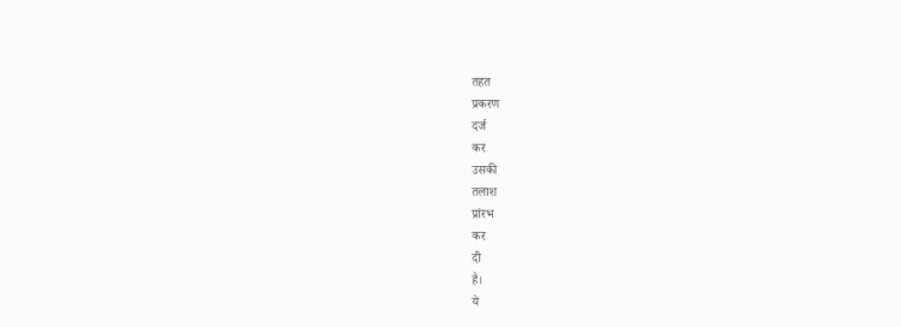तहत
प्रकरण
दर्ज
कर
उसकी
तलाश
प्रांरभ
कर
दी
है।
ये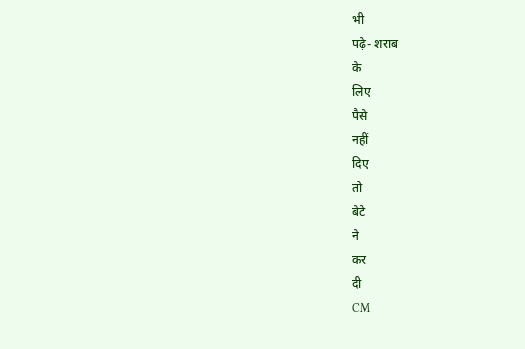भी
पढ़े- शराब
के
लिए
पैसे
नहीं
दिए
तो
बेटे
ने
कर
दी
CM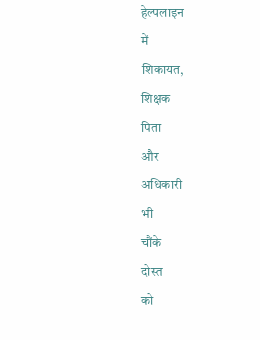हेल्पलाइन
में
शिकायत,
शिक्षक
पिता
और
अधिकारी
भी
चौंके
दोस्त
को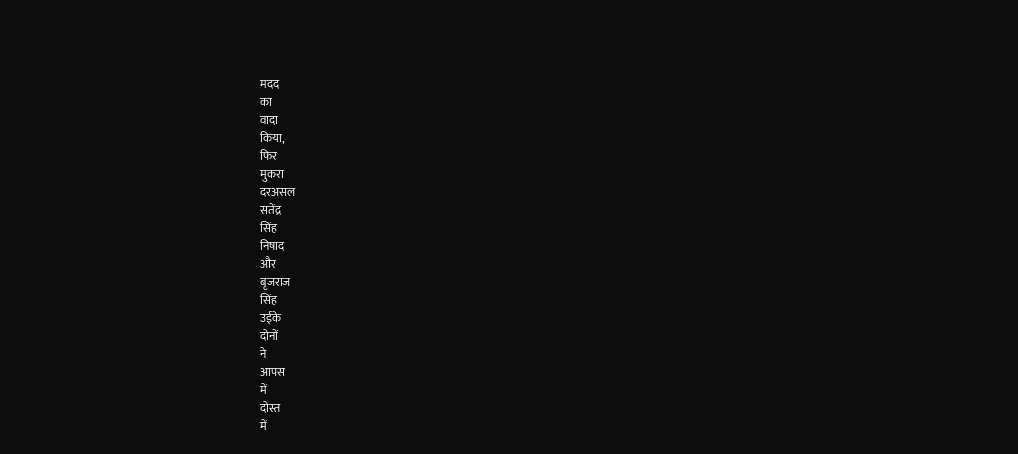मदद
का
वादा
किया,
फिर
मुकरा
दरअसल
सतेंद्र
सिंह
निषाद
और
बृजराज
सिंह
उईके
दोनों
ने
आपस
में
दोस्त
में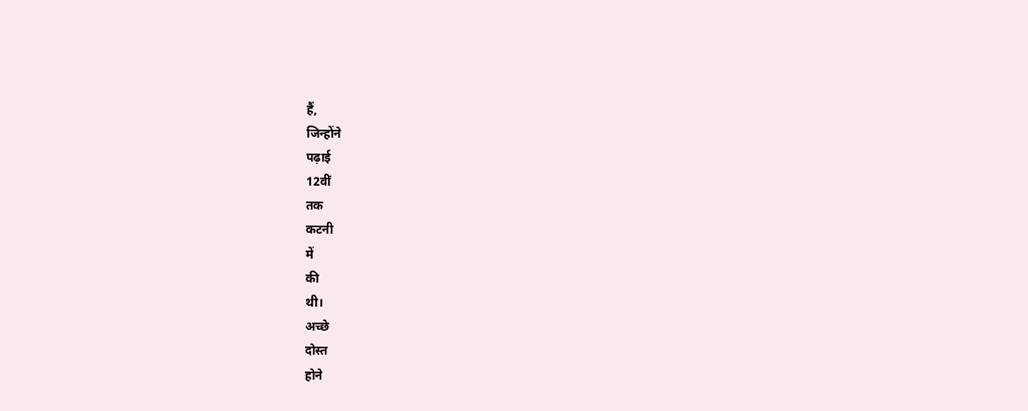हैं,
जिन्होंने
पढ़ाई
12वीं
तक
कटनी
में
की
थी।
अच्छे
दोस्त
होने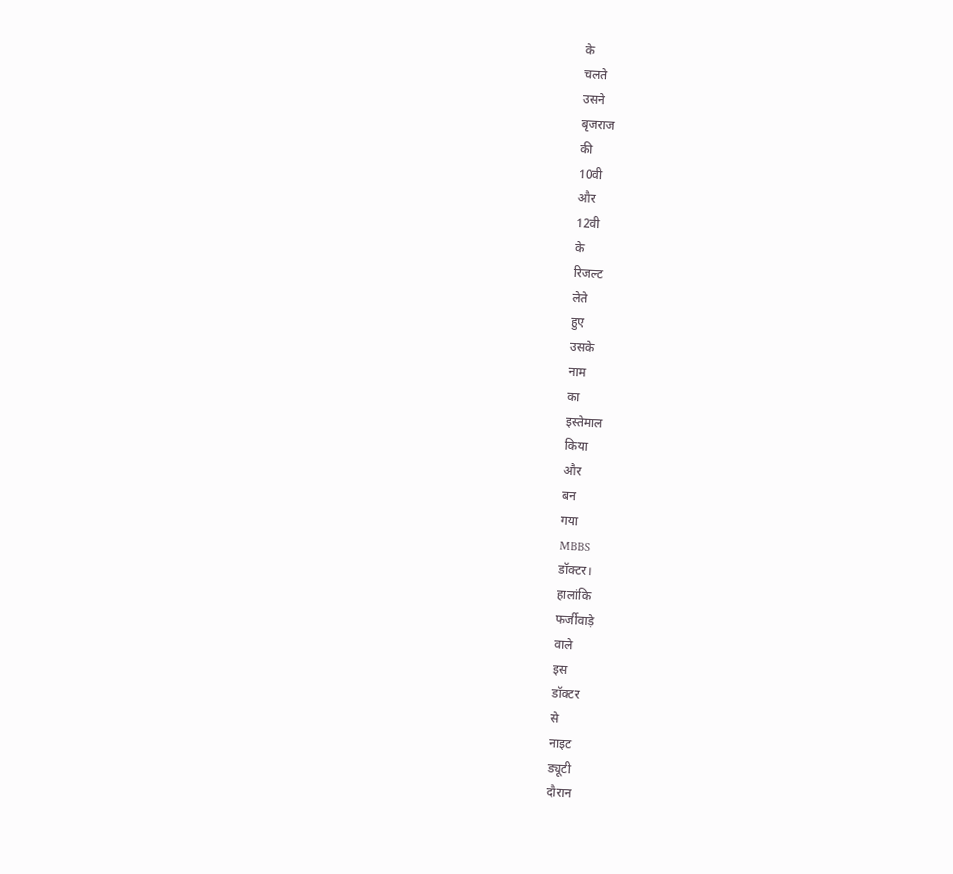के
चलते
उसने
बृजराज
की
10वी
और
12वी
के
रिजल्ट
लेते
हुए
उसके
नाम
का
इस्तेमाल
किया
और
बन
गया
MBBS
डॉक्टर।
हालांकि
फर्जीवाड़े
वाले
इस
डॉक्टर
से
नाइट
ड्यूटी
दौरान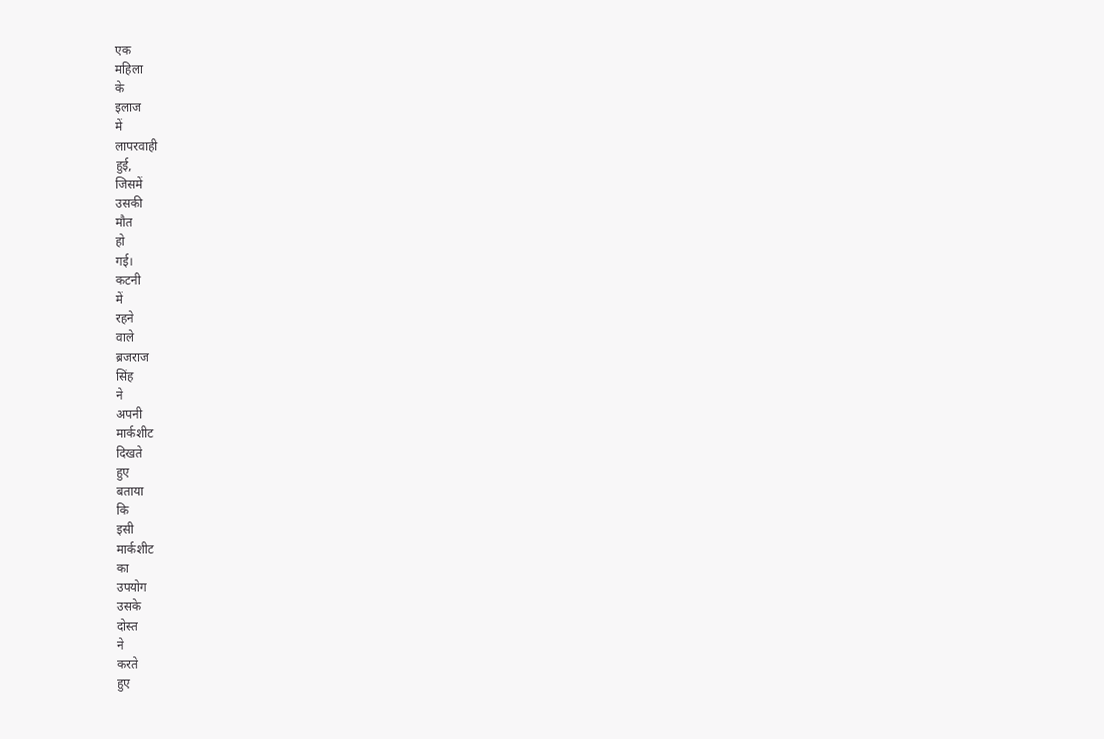एक
महिला
के
इलाज
में
लापरवाही
हुई,
जिसमें
उसकी
मौत
हो
गई।
कटनी
में
रहने
वाले
ब्रजराज
सिंह
ने
अपनी
मार्कशीट
दिखते
हुए
बताया
कि
इसी
मार्कशीट
का
उपयोग
उसके
दोस्त
ने
करते
हुए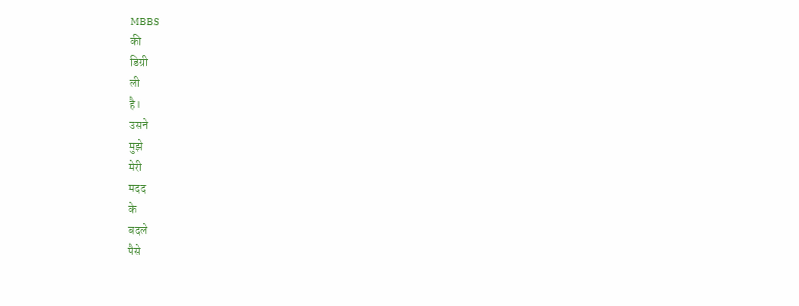MBBS
की
डिग्री
ली
है।
उसने
मुझे
मेरी
मदद
के
बदले
पैसे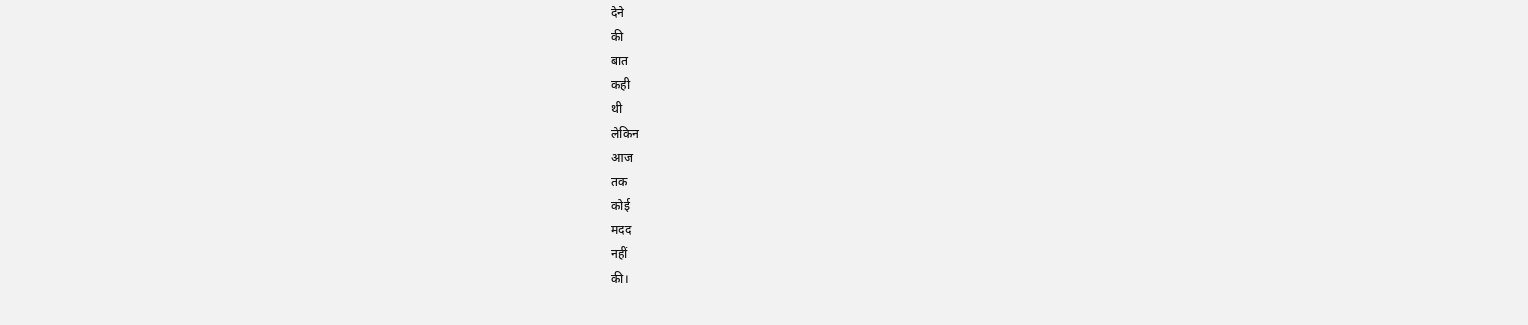देने
की
बात
कही
थी
लेकिन
आज
तक
कोई
मदद
नहीं
की।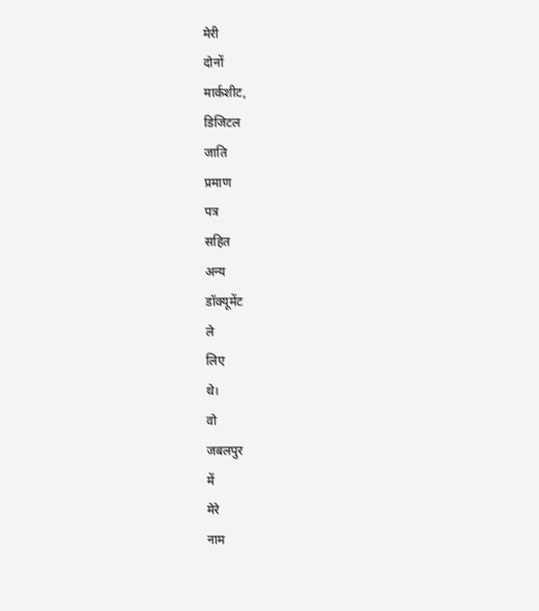मेरी
दोनों
मार्कशीट,
डिजिटल
जाति
प्रमाण
पत्र
सहित
अन्य
डॉक्यूमेंट
ले
लिए
थे।
वो
जबलपुर
में
मेरे
नाम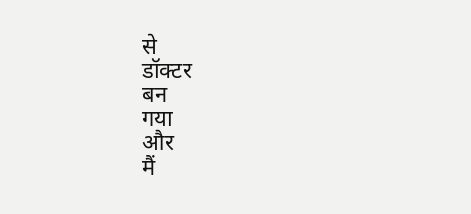से
डॉक्टर
बन
गया
और
मैं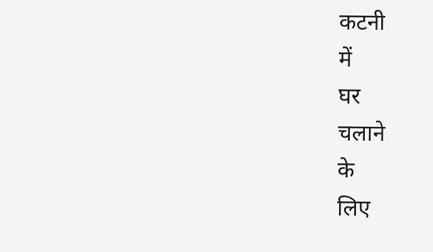कटनी
में
घर
चलाने
के
लिए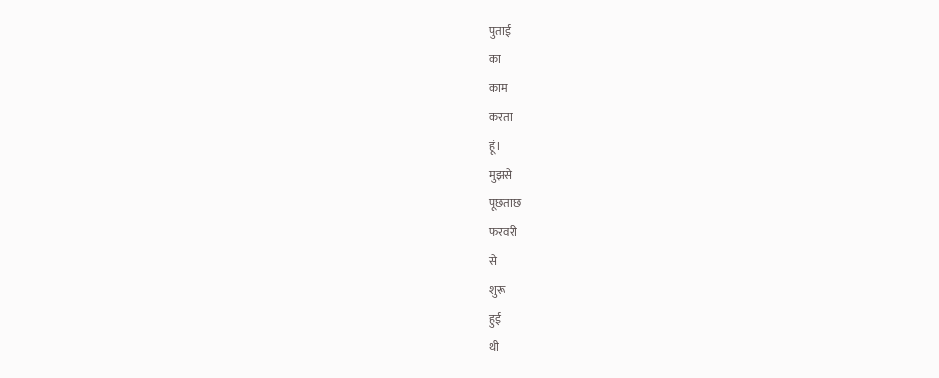पुताई
का
काम
करता
हूं।
मुझसे
पूछताछ
फरवरी
से
शुरू
हुई
थी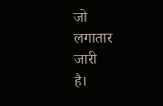जो
लगातार
जारी
है।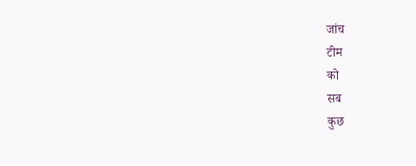जांच
टीम
को
सब
कुछ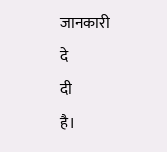जानकारी
दे
दी
है।